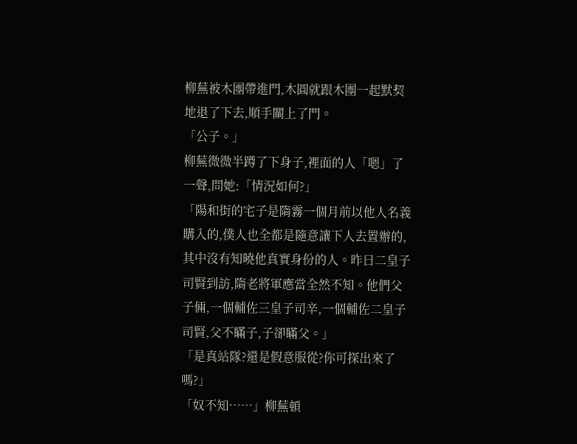柳蕪被木團帶進門,木圓就跟木團一起默契地退了下去,順手關上了門。
「公子。」
柳蕪微微半蹲了下身子,裡面的人「嗯」了一聲,問她:「情況如何?」
「陽和街的宅子是隋霧一個月前以他人名義購入的,僕人也全都是隨意讓下人去置辦的,其中沒有知曉他真實身份的人。昨日二皇子司賢到訪,隋老將軍應當全然不知。他們父子倆,一個輔佐三皇子司辛,一個輔佐二皇子司賢,父不瞞子,子卻瞞父。」
「是真站隊?還是假意服從?你可探出來了嗎?」
「奴不知……」柳蕪頓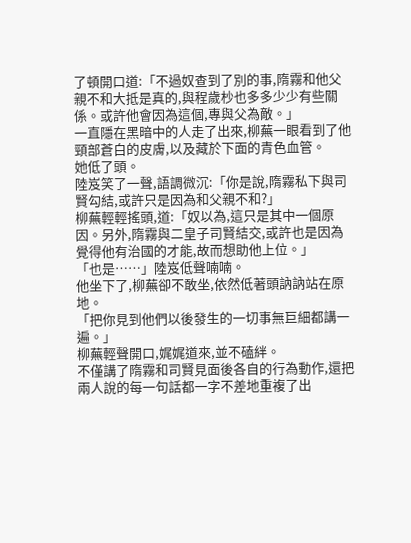了頓開口道:「不過奴查到了別的事,隋霧和他父親不和大抵是真的,與程歲杪也多多少少有些關係。或許他會因為這個,專與父為敵。」
一直隱在黑暗中的人走了出來,柳蕪一眼看到了他頸部蒼白的皮膚,以及藏於下面的青色血管。
她低了頭。
陸岌笑了一聲,語調微沉:「你是說,隋霧私下與司賢勾結,或許只是因為和父親不和?」
柳蕪輕輕搖頭,道:「奴以為,這只是其中一個原因。另外,隋霧與二皇子司賢結交,或許也是因為覺得他有治國的才能,故而想助他上位。」
「也是……」陸岌低聲喃喃。
他坐下了,柳蕪卻不敢坐,依然低著頭訥訥站在原地。
「把你見到他們以後發生的一切事無巨細都講一遍。」
柳蕪輕聲開口,娓娓道來,並不磕絆。
不僅講了隋霧和司賢見面後各自的行為動作,還把兩人說的每一句話都一字不差地重複了出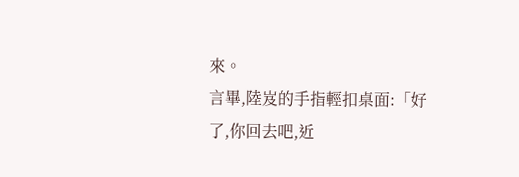來。
言畢,陸岌的手指輕扣桌面:「好了,你回去吧,近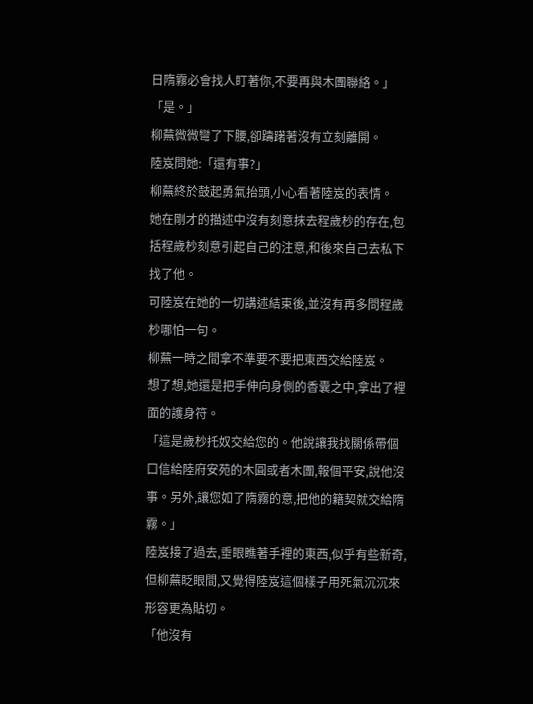日隋霧必會找人盯著你,不要再與木團聯絡。」
「是。」
柳蕪微微彎了下腰,卻躊躇著沒有立刻離開。
陸岌問她:「還有事?」
柳蕪終於鼓起勇氣抬頭,小心看著陸岌的表情。
她在剛才的描述中沒有刻意抹去程歲杪的存在,包括程歲杪刻意引起自己的注意,和後來自己去私下找了他。
可陸岌在她的一切講述結束後,並沒有再多問程歲杪哪怕一句。
柳蕪一時之間拿不準要不要把東西交給陸岌。
想了想,她還是把手伸向身側的香囊之中,拿出了裡面的護身符。
「這是歲杪托奴交給您的。他說讓我找關係帶個口信給陸府安苑的木圓或者木團,報個平安,說他沒事。另外,讓您如了隋霧的意,把他的籍契就交給隋霧。」
陸岌接了過去,垂眼瞧著手裡的東西,似乎有些新奇,但柳蕪眨眼間,又覺得陸岌這個樣子用死氣沉沉來形容更為貼切。
「他沒有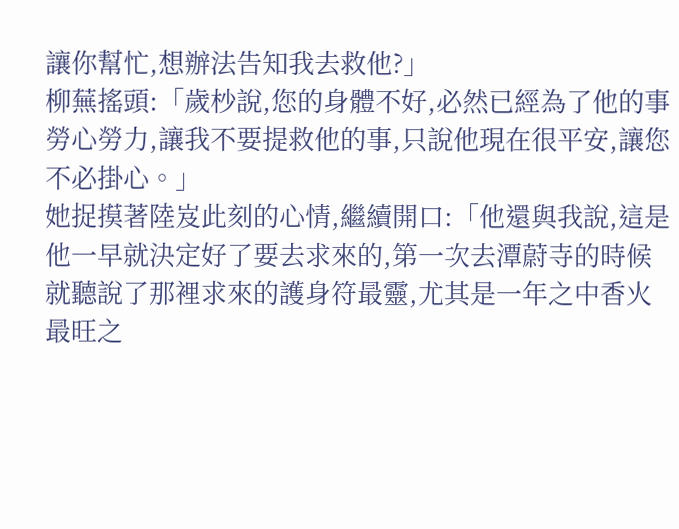讓你幫忙,想辦法告知我去救他?」
柳蕪搖頭:「歲杪說,您的身體不好,必然已經為了他的事勞心勞力,讓我不要提救他的事,只說他現在很平安,讓您不必掛心。」
她捉摸著陸岌此刻的心情,繼續開口:「他還與我說,這是他一早就決定好了要去求來的,第一次去潭蔚寺的時候就聽說了那裡求來的護身符最靈,尤其是一年之中香火最旺之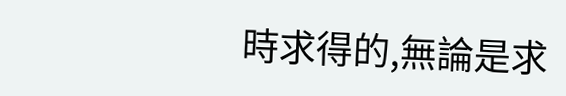時求得的,無論是求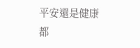平安還是健康都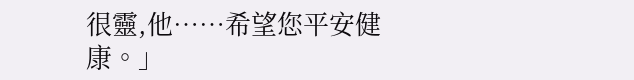很靈,他……希望您平安健康。」